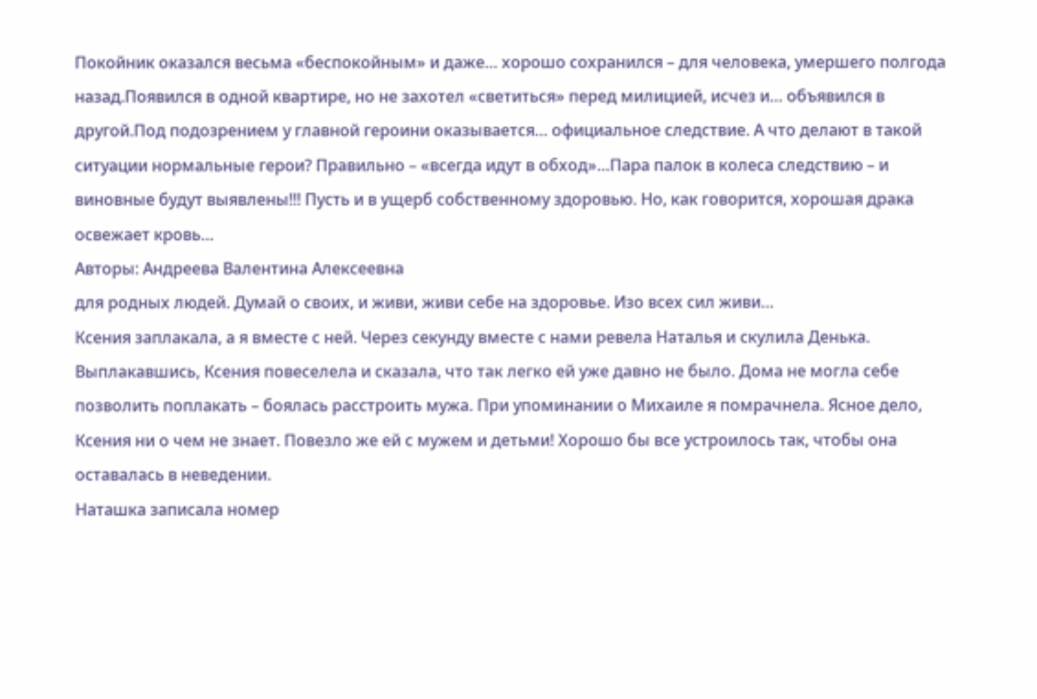Покойник оказался весьма «беспокойным» и даже… хорошо сохранился – для человека, умершего полгода назад.Появился в одной квартире, но не захотел «светиться» перед милицией, исчез и… объявился в другой.Под подозрением у главной героини оказывается… официальное следствие. А что делают в такой ситуации нормальные герои? Правильно – «всегда идут в обход»…Пара палок в колеса следствию – и виновные будут выявлены!!! Пусть и в ущерб собственному здоровью. Но, как говорится, хорошая драка освежает кровь…
Авторы: Андреева Валентина Алексеевна
для родных людей. Думай о своих, и живи, живи себе на здоровье. Изо всех сил живи…
Ксения заплакала, а я вместе с ней. Через секунду вместе с нами ревела Наталья и скулила Денька. Выплакавшись, Ксения повеселела и сказала, что так легко ей уже давно не было. Дома не могла себе позволить поплакать – боялась расстроить мужа. При упоминании о Михаиле я помрачнела. Ясное дело, Ксения ни о чем не знает. Повезло же ей с мужем и детьми! Хорошо бы все устроилось так, чтобы она оставалась в неведении.
Наташка записала номер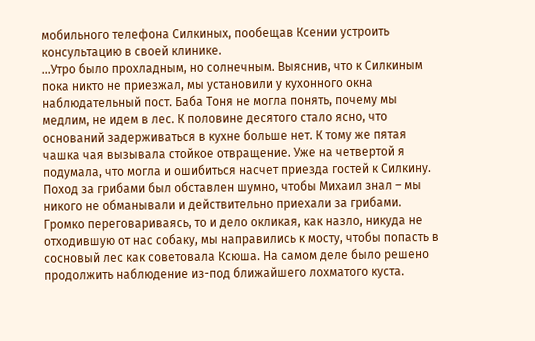мобильного телефона Силкиных, пообещав Ксении устроить консультацию в своей клинике.
…Утро было прохладным, но солнечным. Выяснив, что к Силкиным пока никто не приезжал, мы установили у кухонного окна наблюдательный пост. Баба Тоня не могла понять, почему мы медлим, не идем в лес. К половине десятого стало ясно, что оснований задерживаться в кухне больше нет. К тому же пятая чашка чая вызывала стойкое отвращение. Уже на четвертой я подумала, что могла и ошибиться насчет приезда гостей к Силкину.
Поход за грибами был обставлен шумно, чтобы Михаил знал – мы никого не обманывали и действительно приехали за грибами. Громко переговариваясь, то и дело окликая, как назло, никуда не отходившую от нас собаку, мы направились к мосту, чтобы попасть в сосновый лес как советовала Ксюша. На самом деле было решено продолжить наблюдение из-под ближайшего лохматого куста.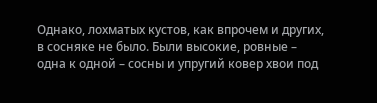Однако, лохматых кустов, как впрочем и других, в сосняке не было. Были высокие, ровные – одна к одной – сосны и упругий ковер хвои под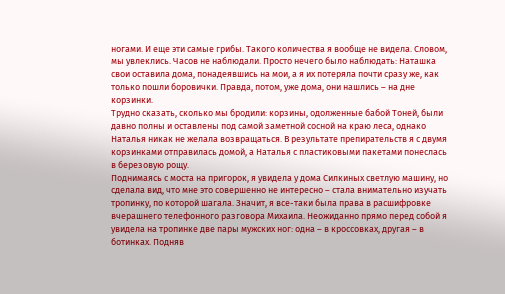ногами. И еще эти самые грибы. Такого количества я вообще не видела. Словом, мы увлеклись. Часов не наблюдали. Просто нечего было наблюдать: Наташка свои оставила дома, понадеявшись на мои, а я их потеряла почти сразу же, как только пошли боровички. Правда, потом, уже дома, они нашлись – на дне корзинки.
Трудно сказать, сколько мы бродили: корзины, одолженные бабой Тоней, были давно полны и оставлены под самой заметной сосной на краю леса, однако Наталья никак не желала возвращаться. В результате препирательств я с двумя корзинками отправилась домой, а Наталья с пластиковыми пакетами понеслась в березовую рощу.
Поднимаясь с моста на пригорок, я увидела у дома Силкиных светлую машину, но сделала вид, что мне это совершенно не интересно – стала внимательно изучать тропинку, по которой шагала. Значит, я все-таки была права в расшифровке вчерашнего телефонного разговора Михаила. Неожиданно прямо перед собой я увидела на тропинке две пары мужских ног: одна – в кроссовках, другая – в ботинках. Подняв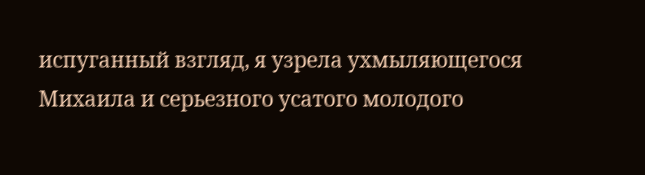испуганный взгляд, я узрела ухмыляющегося Михаила и серьезного усатого молодого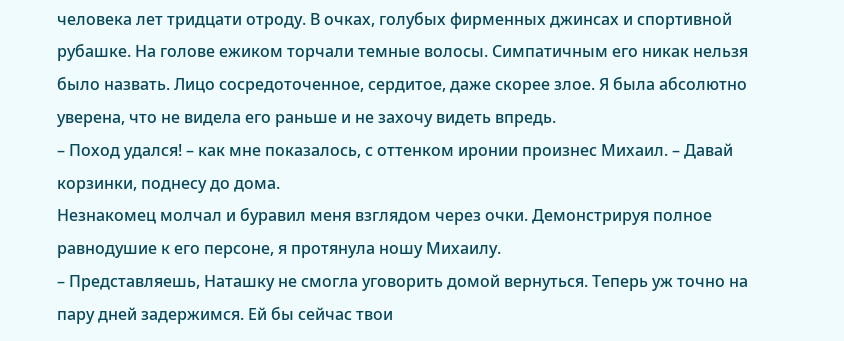человека лет тридцати отроду. В очках, голубых фирменных джинсах и спортивной рубашке. На голове ежиком торчали темные волосы. Симпатичным его никак нельзя было назвать. Лицо сосредоточенное, сердитое, даже скорее злое. Я была абсолютно уверена, что не видела его раньше и не захочу видеть впредь.
– Поход удался! – как мне показалось, с оттенком иронии произнес Михаил. – Давай корзинки, поднесу до дома.
Незнакомец молчал и буравил меня взглядом через очки. Демонстрируя полное равнодушие к его персоне, я протянула ношу Михаилу.
– Представляешь, Наташку не смогла уговорить домой вернуться. Теперь уж точно на пару дней задержимся. Ей бы сейчас твои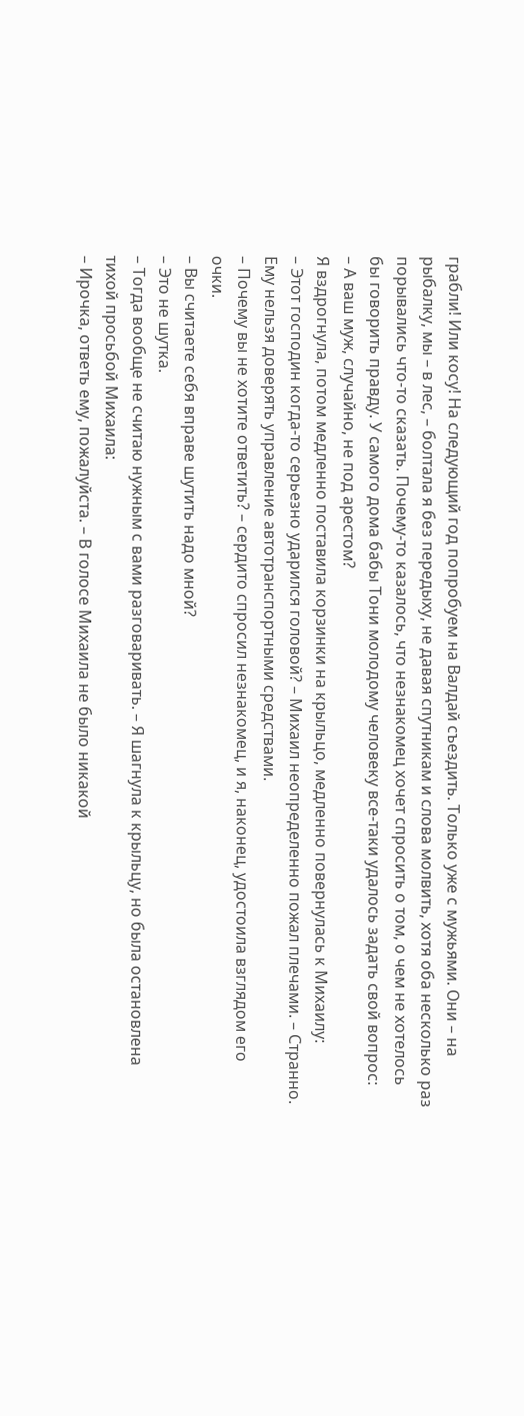грабли! Или косу! На следующий год попробуем на Валдай съездить. Только уже с мужьями. Они – на рыбалку, мы – в лес, – болтала я без передыху, не давая спутникам и слова молвить, хотя оба несколько раз порывались что-то сказать. Почему-то казалось, что незнакомец хочет спросить о том, о чем не хотелось бы говорить правду. У самого дома бабы Тони молодому человеку все-таки удалось задать свой вопрос:
– А ваш муж, случайно, не под арестом?
Я вздрогнула, потом медленно поставила корзинки на крыльцо, медленно повернулась к Михаилу:
– Этот господин когда-то серьезно ударился головой? – Михаил неопределенно пожал плечами. – Странно. Ему нельзя доверять управление автотранспортными средствами.
– Почему вы не хотите ответить? – сердито спросил незнакомец, и я, наконец, удостоила взглядом его очки.
– Вы считаете себя вправе шутить надо мной?
– Это не шутка.
– Тогда вообще не считаю нужным с вами разговаривать. – Я шагнула к крыльцу, но была остановлена тихой просьбой Михаила:
– Ирочка, ответь ему, пожалуйста. – В голосе Михаила не было никакой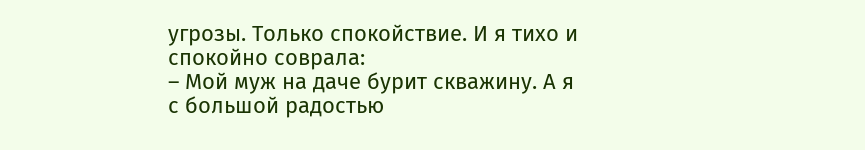угрозы. Только спокойствие. И я тихо и спокойно соврала:
– Мой муж на даче бурит скважину. А я с большой радостью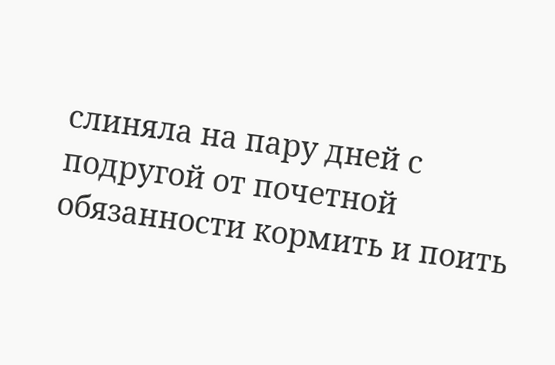слиняла на пару дней с подругой от почетной обязанности кормить и поить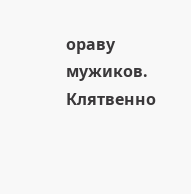ораву мужиков. Клятвенно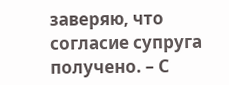заверяю, что согласие супруга получено. – С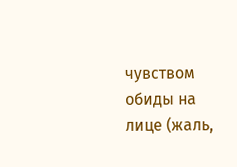чувством обиды на лице (жаль,